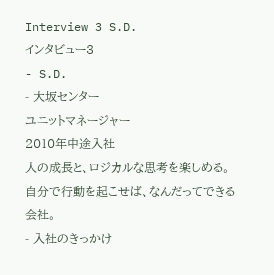Interview 3 S.D.
インタビュー3
- S.D.
- 大坂センター
ユニットマネージャー
2010年中途入社
人の成長と、ロジカルな思考を楽しめる。
自分で行動を起こせば、なんだってできる会社。
- 入社のきっかけ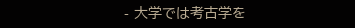- 大学では考古学を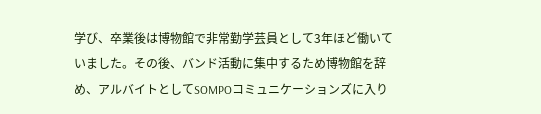学び、卒業後は博物館で非常勤学芸員として3年ほど働いていました。その後、バンド活動に集中するため博物館を辞め、アルバイトとしてSOMPOコミュニケーションズに入り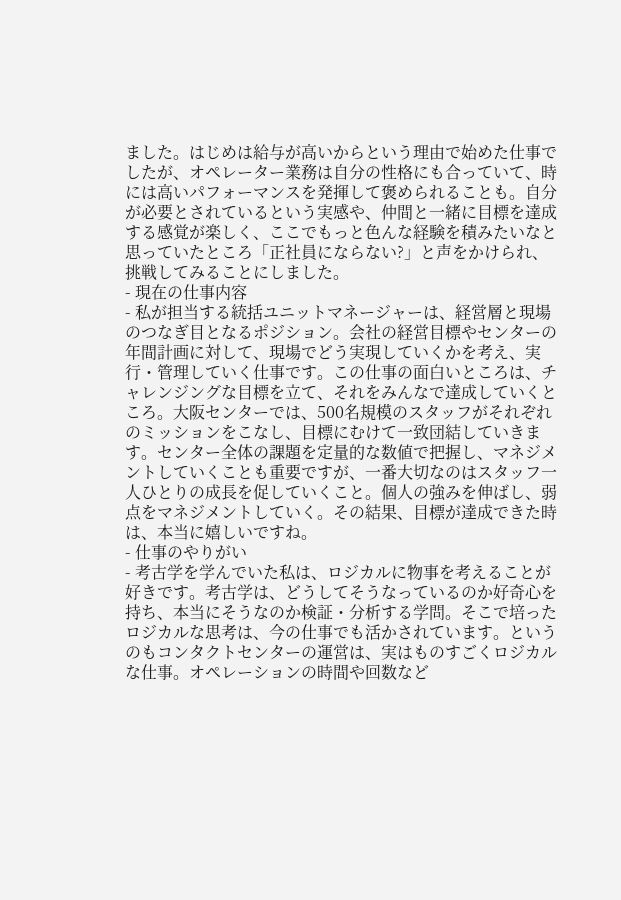ました。はじめは給与が高いからという理由で始めた仕事でしたが、オペレーター業務は自分の性格にも合っていて、時には高いパフォーマンスを発揮して褒められることも。自分が必要とされているという実感や、仲間と一緒に目標を達成する感覚が楽しく、ここでもっと色んな経験を積みたいなと思っていたところ「正社員にならない?」と声をかけられ、挑戦してみることにしました。
- 現在の仕事内容
- 私が担当する統括ユニットマネージャーは、経営層と現場のつなぎ目となるポジション。会社の経営目標やセンターの年間計画に対して、現場でどう実現していくかを考え、実行・管理していく仕事です。この仕事の面白いところは、チャレンジングな目標を立て、それをみんなで達成していくところ。大阪センターでは、500名規模のスタッフがそれぞれのミッションをこなし、目標にむけて一致団結していきます。センター全体の課題を定量的な数値で把握し、マネジメントしていくことも重要ですが、一番大切なのはスタッフ一人ひとりの成長を促していくこと。個人の強みを伸ばし、弱点をマネジメントしていく。その結果、目標が達成できた時は、本当に嬉しいですね。
- 仕事のやりがい
- 考古学を学んでいた私は、ロジカルに物事を考えることが好きです。考古学は、どうしてそうなっているのか好奇心を持ち、本当にそうなのか検証・分析する学問。そこで培ったロジカルな思考は、今の仕事でも活かされています。というのもコンタクトセンターの運営は、実はものすごくロジカルな仕事。オペレーションの時間や回数など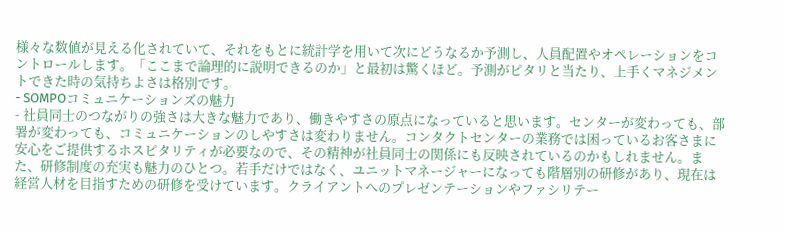様々な数値が見える化されていて、それをもとに統計学を用いて次にどうなるか予測し、人員配置やオペレーションをコントロールします。「ここまで論理的に説明できるのか」と最初は驚くほど。予測がピタリと当たり、上手くマネジメントできた時の気持ちよさは格別です。
- SOMPOコミュニケーションズの魅力
- 社員同士のつながりの強さは大きな魅力であり、働きやすさの原点になっていると思います。センターが変わっても、部署が変わっても、コミュニケーションのしやすさは変わりません。コンタクトセンターの業務では困っているお客さまに安心をご提供するホスピタリティが必要なので、その精神が社員同士の関係にも反映されているのかもしれません。また、研修制度の充実も魅力のひとつ。若手だけではなく、ユニットマネージャーになっても階層別の研修があり、現在は経営人材を目指すための研修を受けています。クライアントへのプレゼンテーションやファシリテー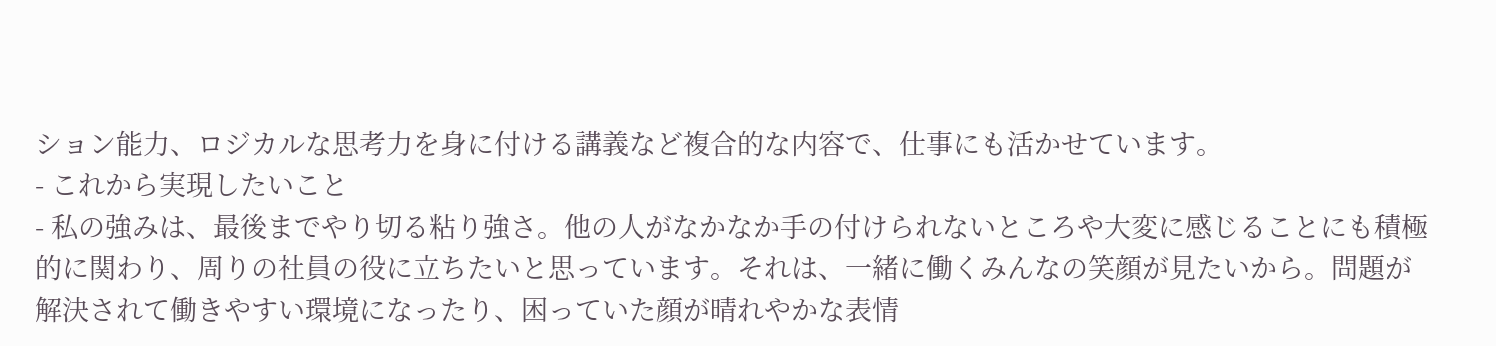ション能力、ロジカルな思考力を身に付ける講義など複合的な内容で、仕事にも活かせています。
- これから実現したいこと
- 私の強みは、最後までやり切る粘り強さ。他の人がなかなか手の付けられないところや大変に感じることにも積極的に関わり、周りの社員の役に立ちたいと思っています。それは、一緒に働くみんなの笑顔が見たいから。問題が解決されて働きやすい環境になったり、困っていた顔が晴れやかな表情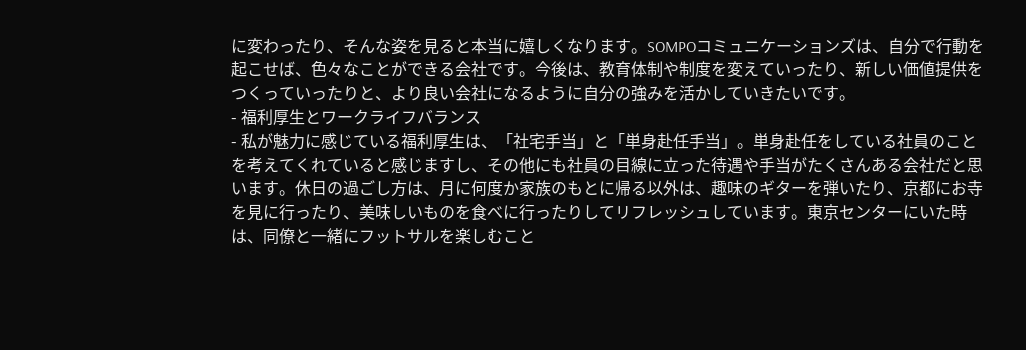に変わったり、そんな姿を見ると本当に嬉しくなります。SOMPOコミュニケーションズは、自分で行動を起こせば、色々なことができる会社です。今後は、教育体制や制度を変えていったり、新しい価値提供をつくっていったりと、より良い会社になるように自分の強みを活かしていきたいです。
- 福利厚生とワークライフバランス
- 私が魅力に感じている福利厚生は、「社宅手当」と「単身赴任手当」。単身赴任をしている社員のことを考えてくれていると感じますし、その他にも社員の目線に立った待遇や手当がたくさんある会社だと思います。休日の過ごし方は、月に何度か家族のもとに帰る以外は、趣味のギターを弾いたり、京都にお寺を見に行ったり、美味しいものを食べに行ったりしてリフレッシュしています。東京センターにいた時は、同僚と一緒にフットサルを楽しむこと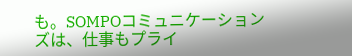も。SOMPOコミュニケーションズは、仕事もプライ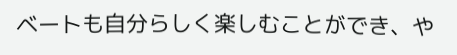ベートも自分らしく楽しむことができ、や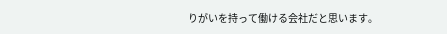りがいを持って働ける会社だと思います。